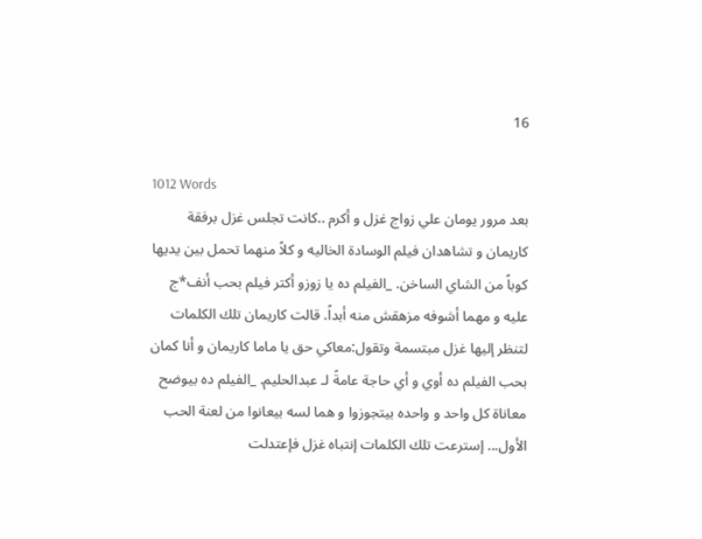16

1012 Words
بعد مرور يومان علي زواج غزل و أكرم ..كانت تجلس غزل برفقة كاريمان و تشاهدان فيلم الوسادة الخاليه و كلاً منهما تحمل بين يديها كوباً من الشاي الساخن. _الفيلم ده يا زوزو أكتر فيلم بحب أنف*ج عليه و مهما أشوفه مزهقش منه أبداً. قالت كاريمان تلك الكلمات لتنظر إليها غزل مبتسمة وتقول:معاكي حق يا ماما كاريمان و أنا كمان بحب الفيلم ده أوي و أي حاجة عامةً لـ عبدالحليم. _الفيلم ده بيوضح معاناة كل واحد و واحده بيتجوزوا و هما لسه بيعانوا من لعنة الحب الأول... إسترعت تلك الكلمات إنتباه غزل فإعتدلت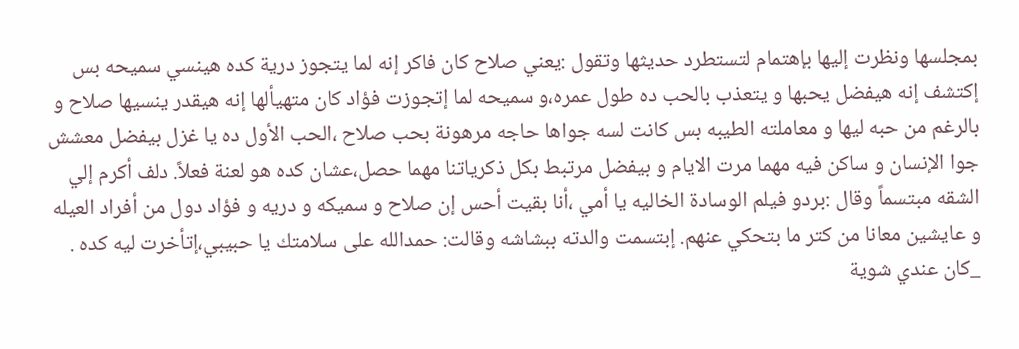بمجلسها ونظرت إليها بإهتمام لتستطرد حديثها وتقول :يعني صلاح كان فاكر إنه لما يتجوز درية كده هينسي سميحه بس إكتشف إنه هيفضل يحبها و يتعذب بالحب ده طول عمره،و سميحه لما إتجوزت فؤاد كان متهيألها إنه هيقدر ينسيها صلاح و بالرغم من حبه ليها و معاملته الطيبه بس كانت لسه جواها حاجه مرهونة بحب صلاح ،الحب الأول ده يا غزل بيفضل معشش جوا الإنسان و ساكن فيه مهما مرت الايام و بيفضل مرتبط بكل ذكرياتنا مهما حصل،عشان كده هو لعنة فعلاً. دلف أكرم إلي الشقه مبتسماً وقال :بردو فيلم الوسادة الخاليه يا أمي ،أنا بقيت أحس إن صلاح و سميكه و دريه و فؤاد دول من أفراد العيله و عايشين معانا من كتر ما بتحكي عنهم. إبتسمت والدته ببشاشه وقالت: حمدالله على سلامتك يا حبيبي،إتأخرت ليه كده . _كان عندي شوية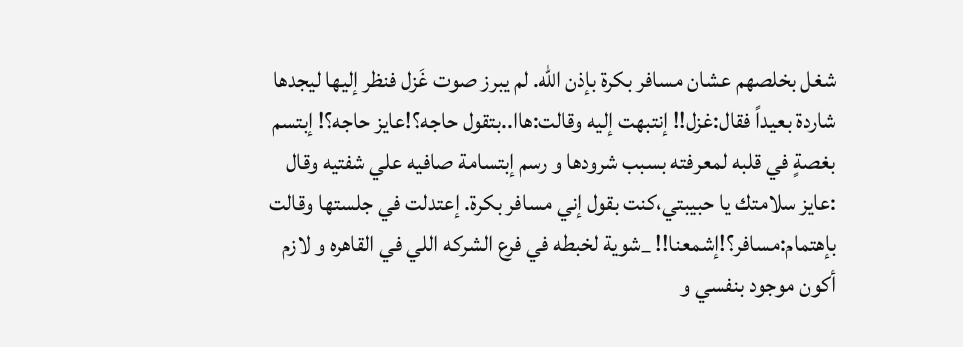شغل بخلصهم عشان مسافر بكرة بإذن الله. لم يبرز صوت غَزل فنظر إليها ليجدها شاردة بعيداً فقال:غزل!! إنتبهت إليه وقالت:هاا..بتقول حاجه؟!عايز حاجه؟! إبتسم بغصةٍ في قلبه لمعرفته بسبب شرودها و رسم إبتسامة صافيه علي شفتيه وقال :عايز سلامتك يا حبيبتي،كنت بقول إني مسافر بكرة. إعتدلت في جلستها وقالت بإهتمام:مسافر؟!إشمعنا!! _شوية لخبطه في فرع الشركه اللي في القاهره و لازم أكون موجود بنفسي و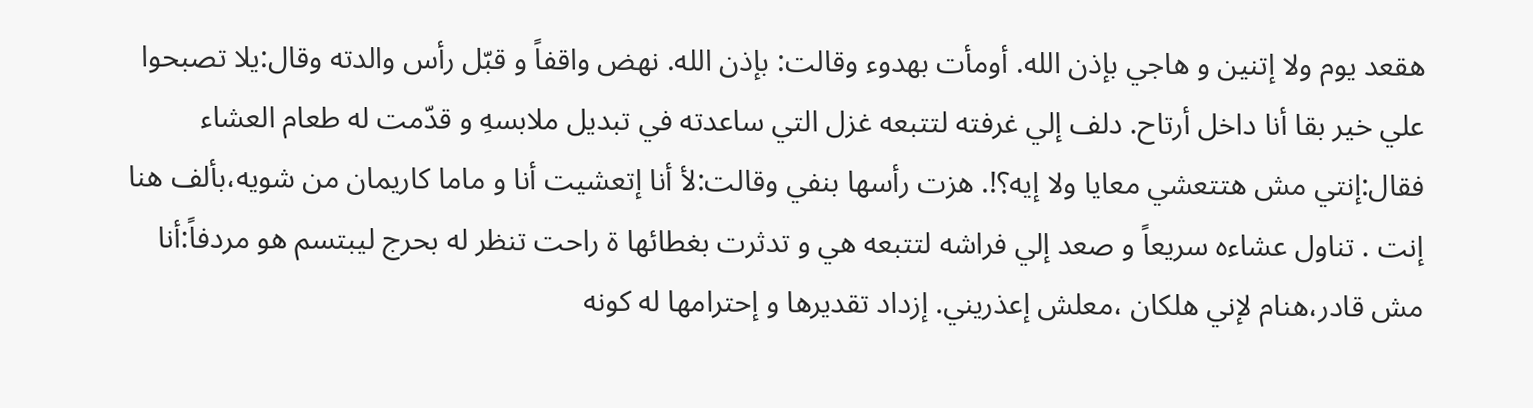هقعد يوم ولا إتنين و هاجي بإذن الله. أومأت بهدوء وقالت: بإذن الله. نهض واقفاً و قبّل رأس والدته وقال:يلا تصبحوا علي خير بقا أنا داخل أرتاح. دلف إلي غرفته لتتبعه غزل التي ساعدته في تبديل ملابسهِ و قدّمت له طعام العشاء فقال:إنتي مش هتتعشي معايا ولا إيه؟!. هزت رأسها بنفي وقالت:لأ أنا إتعشيت أنا و ماما كاريمان من شويه،بألف هنا إنت . تناول عشاءه سريعاً و صعد إلي فراشه لتتبعه هي و تدثرت بغطائها ة راحت تنظر له بحرج ليبتسم هو مردفاً:أنا مش قادر،هنام لإني هلكان ،معلش إعذريني. إزداد تقديرها و إحترامها له كونه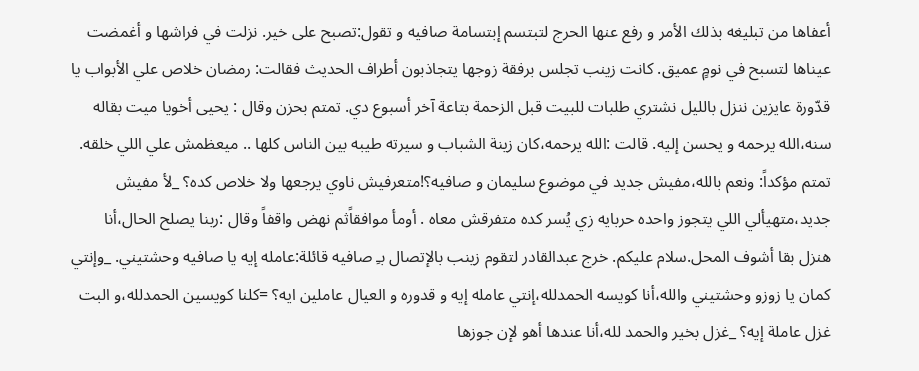أعفاها من تبليغه بذلك الأمر و رفع عنها الحرج لتبتسم إبتسامة صافيه و تقول:تصبح على خير. نزلت في فراشها و أغمضت عيناها لتسبح في نومٍ عميق. كانت زينب تجلس برفقة زوجها يتجاذبون أطراف الحديث فقالت: رمضان خلاص علي الأبواب يا قدّورة عايزين ننزل بالليل نشتري طلبات للبيت قبل الزحمة بتاعة آخر أسبوع دي. تمتم بحزن وقال : يحيى أخويا ميت بقاله سنه،الله يرحمه و يحسن إليه. قالت :الله يرحمه،كان زينة الشباب و سيرته طيبه بين الناس كلها .. ميعظمش علي اللي خلقه. تمتم مؤكداً: ونعم بالله،مفيش جديد في موضوع سليمان و صافيه؟!متعرفيش ناوي يرجعها ولا خلاص كده؟ _لأ مفيش جديد،متهيألي اللي يتجوز واحده حربايه زي يُسر كده متفرقش معاه . أومأ موافقاًثم نهض واقفاً وقال :ربنا يصلح الحال،أنا هنزل بقا أشوف المحل.سلام عليكم. خرج عبدالقادر لتقوم زينب بالإتصال بـِ صافيه قائلة:عامله إيه يا صافيه وحشتيني. _وإنتي كمان يا زوزو وحشتيني والله،أنا كويسه الحمدلله،إنتي عامله إيه و قدوره و العيال عاملين ايه؟ =كلنا كويسين الحمدلله،و البت غزل عاملة إيه؟ _غزل بخير والحمد لله،أنا عندها أهو لإن جوزها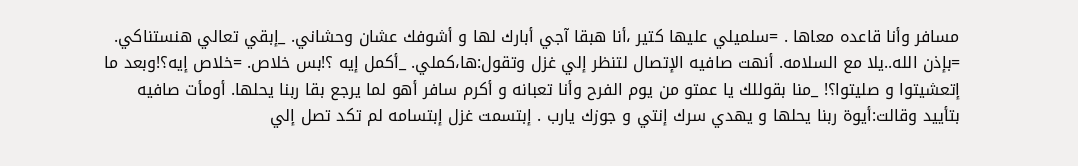مسافر وأنا قاعده معاها . =سلميلي عليها كتير ،أنا هبقا آجي أبارك لها و أشوفك عشان وحشاني. _إبقي تعالي هنستناكي. =بإذن الله..يلا مع السلامه. أنهت صافيه الإتصال لتنظر إلي غزل وتقول:ها،كملي. _أكمل إيه ؟!بس خلاص. =خلاص إيه؟!وبعد ما إتعشيتوا و صليتوا؟! _منا بقوللك يا عمتو من يوم الفرح وأنا تعبانه و أكرم سافر أهو لما يرجع بقا ربنا يحلها. أومأت صافيه بتأييد وقالت:أيوة ربنا يحلها و يهدي سرك إنتي و جوزك يارب . إبتسمت غزل إبتسامه لم تكد تصل إلي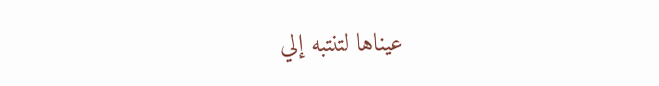عيناها لتنتبه إلي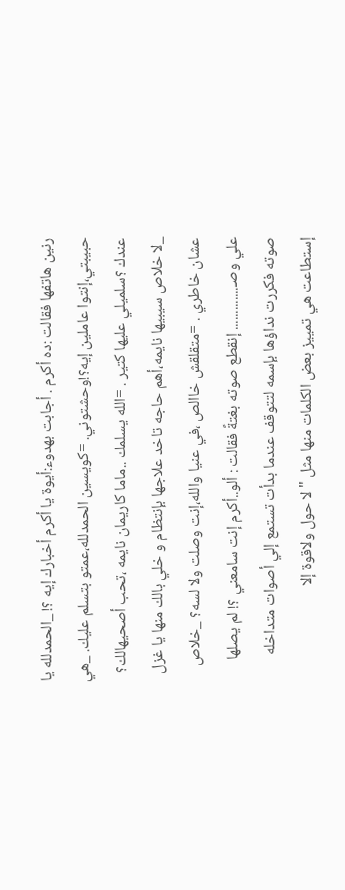رنين هاتفها فقالت :ده أكرم . أجابت بهدوء:أيوة يا أكرم أخبارك إيه ؟! _الحمدلله يا حبيبتي،إنتوا عاملين إيه؟!وحشتوني. =كويسين الحمدلله،عمتو بتسلم عليك. _هي عندك ؟سلميلي عليها كتير . =الله يسلمك ..ماما كاريمان نايمه ،تحب أصحيهالك؟ _لا خلاص سيبيها نايمه،أهم حاجه تاخد علاجها بإنتظام و خلي بالك منها يا غزل عشان خاطري . =متقلقش خاالص ،في عنيا والله،إنت وصلت ولا لسه؟ _خلاص علي وصـ............. إنقطع صوته بغتةً فقالت : ألو..أكرم إنت سامعني ؟! لم يصلها صوته فكررت نداؤها بإسمه لتتوقف عندما بدأت تستمع إلي أصوات متداخله إستطاعت هي تمييز بعض الكلمات منها مثل "لا حول ولاقوة إلا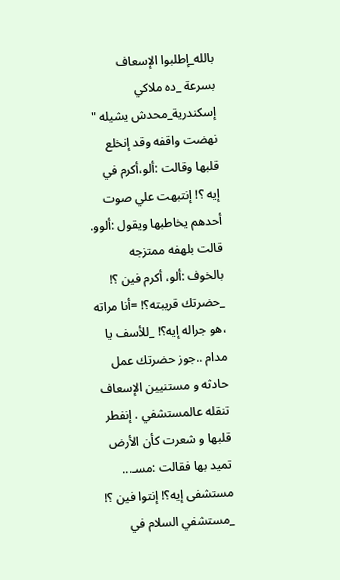بالله_إطلبوا الإسعاف بسرعة _ده ملاكي إسكندرية_محدش يشيله " نهضت واقفه وقد إنخلع قلبها وقالت :ألو،أكرم في إيه ؟! إنتبهت علي صوت أحدهم يخاطبها ويقول :ألوو. قالت بلهفه ممتزجه بالخوف :ألو، أكرم فين ؟! _حضرتك قريبته؟! =أنا مراته ،هو جراله إيه؟! _للأسف يا مدام ..جوز حضرتك عمل حادثه و مستنيين الإسعاف تنقله عالمستشفي . إنفطر قلبها و شعرت كأن الأرض تميد بها فقالت :مسـ... مستشفى إيه؟! إنتوا فين ؟! _مستشفي السلام في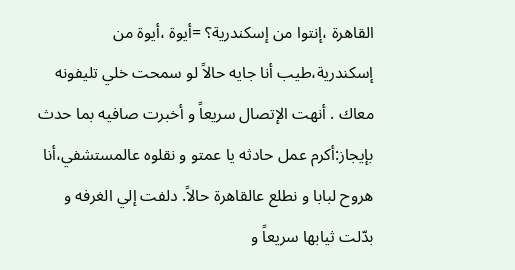القاهرة ،إنتوا من إسكندرية؟ =أيوة ،أيوة من إسكندرية،طيب أنا جايه حالاً لو سمحت خلي تليفونه معاك . أنهت الإتصال سريعاً و أخبرت صافيه بما حدث بإيجاز:أكرم عمل حادثه يا عمتو و نقلوه عالمستشفي،أنا هروح لبابا و نطلع عالقاهرة حالاً. دلفت إلي الغرفه و بدّلت ثيابها سريعاً و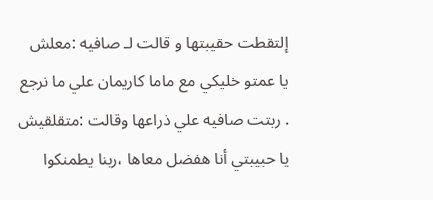إلتقطت حقيبتها و قالت لـ صافيه :معلش يا عمتو خليكي مع ماما كاريمان علي ما نرجع . ربتت صافيه علي ذراعها وقالت :متقلقيش يا حبيبتي أنا هفضل معاها ،ربنا يطمنكوا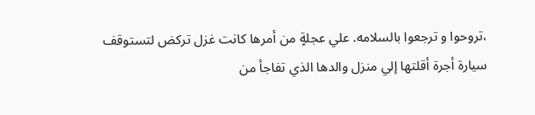،تروحوا و ترجعوا بالسلامه. علي عجلةٍ من أمرها كانت غزل تركض لتستوقف سيارة أجرة أقلتها إلي منزل والدها الذي تفاجأ من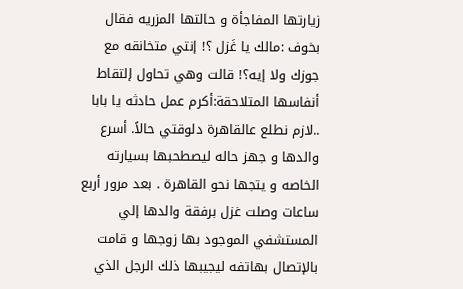زيارتها المفاجأة و حالتها المزريه فقال بخوف :مالك يا غَزل ؟! إنتي متخانقه مع جوزك ولا إيه؟! قالت وهي تحاول إلتقاط أنفاسها المتلاحقة:أكرم عمل حادثه يا بابا ..لازم نطلع عالقاهرة دلوقتي حالاً. أسرع والدها و جهز حاله ليصطحبها بسيارته الخاصه و يتجها نحو القاهرة . بعد مرور أربع ساعات وصلت غزل برفقة والدها إلي المستشفي الموجود بها زوجها و قامت بالإتصال بهاتفه ليجيبها ذلك الرجل الذي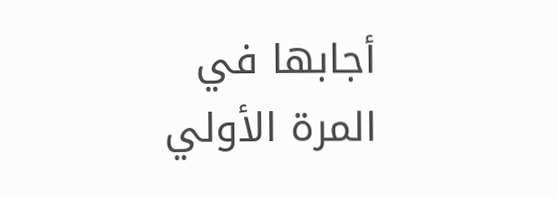أجابها في المرة الأولي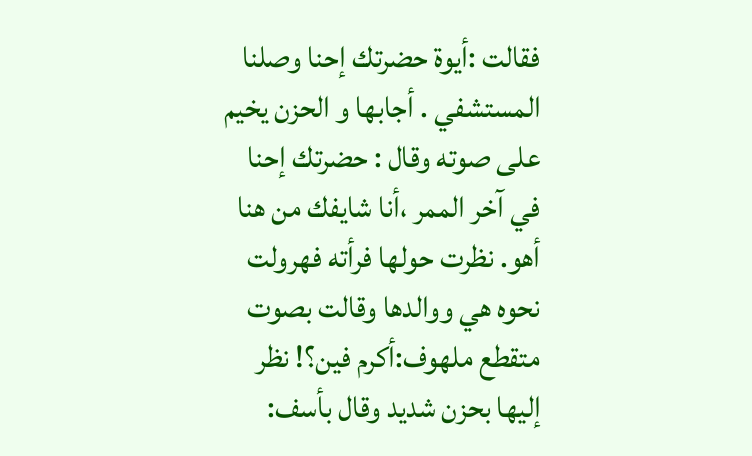فقالت :أيوة حضرتك إحنا وصلنا المستشفي . أجابها و الحزن يخيم على صوته وقال : حضرتك إحنا في آخر الممر ،أنا شايفك من هنا أهو. نظرت حولها فرأته فهرولت نحوه هي ووالدها وقالت بصوت متقطع ملهوف:أكرم فين؟! نظر إليها بحزن شديد وقال بأسف: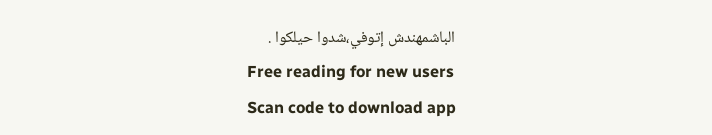الباشمهندش إتوفي،شدوا حيلكوا .
Free reading for new users
Scan code to download app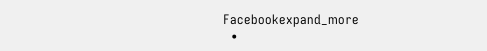Facebookexpand_more
  •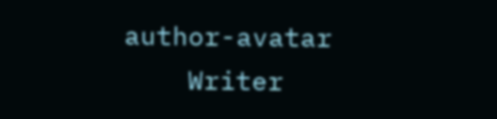author-avatar
    Writer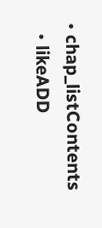• chap_listContents
  • likeADD